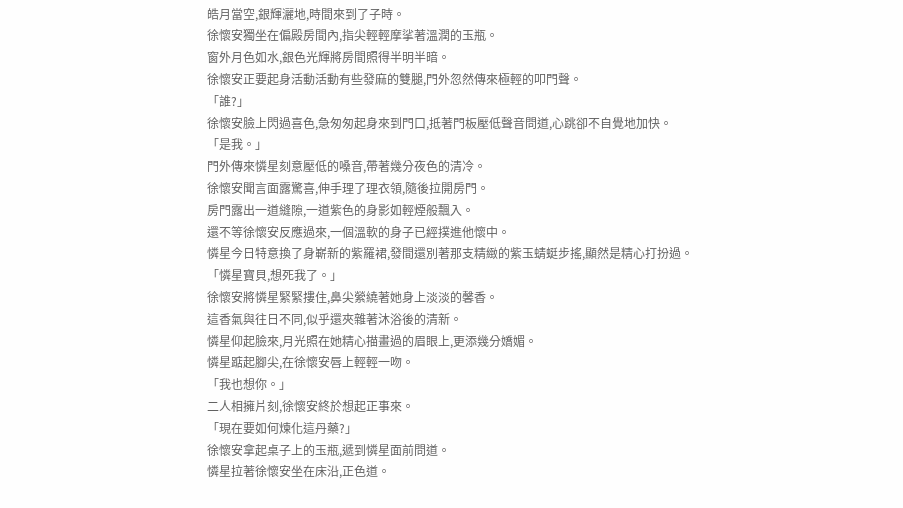皓月當空,銀輝灑地,時間來到了子時。
徐懷安獨坐在偏殿房間內,指尖輕輕摩挲著溫潤的玉瓶。
窗外月色如水,銀色光輝將房間照得半明半暗。
徐懷安正要起身活動活動有些發麻的雙腿,門外忽然傳來極輕的叩門聲。
「誰?」
徐懷安臉上閃過喜色,急匆匆起身來到門口,抵著門板壓低聲音問道,心跳卻不自覺地加快。
「是我。」
門外傳來憐星刻意壓低的嗓音,帶著幾分夜色的清冷。
徐懷安聞言面露驚喜,伸手理了理衣領,隨後拉開房門。
房門露出一道縫隙,一道紫色的身影如輕煙般飄入。
還不等徐懷安反應過來,一個溫軟的身子已經撲進他懷中。
憐星今日特意換了身嶄新的紫羅裙,發間還別著那支精緻的紫玉蜻蜓步搖,顯然是精心打扮過。
「憐星寶貝,想死我了。」
徐懷安將憐星緊緊摟住,鼻尖縈繞著她身上淡淡的馨香。
這香氣與往日不同,似乎還夾雜著沐浴後的清新。
憐星仰起臉來,月光照在她精心描畫過的眉眼上,更添幾分嬌媚。
憐星踮起腳尖,在徐懷安唇上輕輕一吻。
「我也想你。」
二人相擁片刻,徐懷安終於想起正事來。
「現在要如何煉化這丹藥?」
徐懷安拿起桌子上的玉瓶,遞到憐星面前問道。
憐星拉著徐懷安坐在床沿,正色道。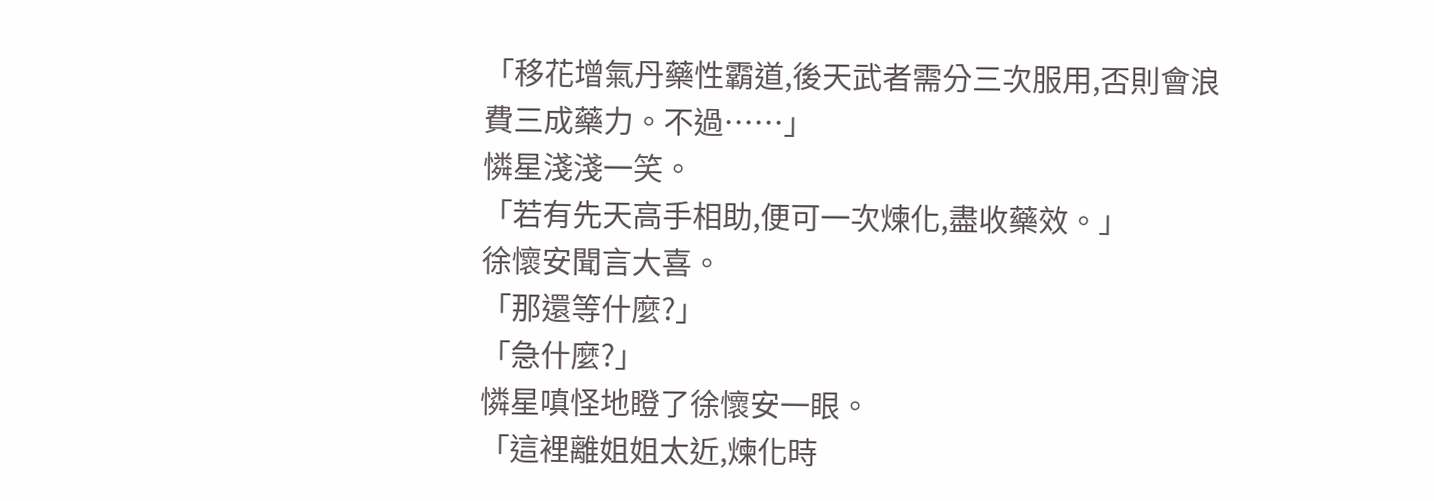「移花增氣丹藥性霸道,後天武者需分三次服用,否則會浪費三成藥力。不過……」
憐星淺淺一笑。
「若有先天高手相助,便可一次煉化,盡收藥效。」
徐懷安聞言大喜。
「那還等什麼?」
「急什麼?」
憐星嗔怪地瞪了徐懷安一眼。
「這裡離姐姐太近,煉化時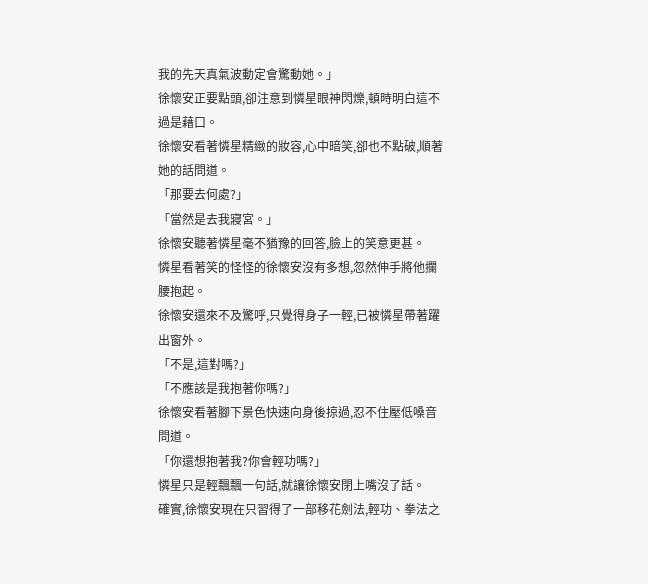我的先天真氣波動定會驚動她。」
徐懷安正要點頭,卻注意到憐星眼神閃爍,頓時明白這不過是藉口。
徐懷安看著憐星精緻的妝容,心中暗笑,卻也不點破,順著她的話問道。
「那要去何處?」
「當然是去我寢宮。」
徐懷安聽著憐星毫不猶豫的回答,臉上的笑意更甚。
憐星看著笑的怪怪的徐懷安沒有多想,忽然伸手將他攔腰抱起。
徐懷安還來不及驚呼,只覺得身子一輕,已被憐星帶著躍出窗外。
「不是,這對嗎?」
「不應該是我抱著你嗎?」
徐懷安看著腳下景色快速向身後掠過,忍不住壓低嗓音問道。
「你還想抱著我?你會輕功嗎?」
憐星只是輕飄飄一句話,就讓徐懷安閉上嘴沒了話。
確實,徐懷安現在只習得了一部移花劍法,輕功、拳法之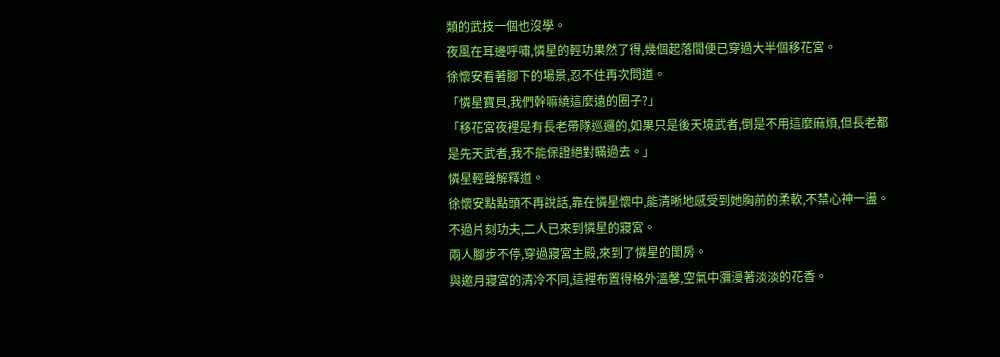類的武技一個也沒學。
夜風在耳邊呼嘯,憐星的輕功果然了得,幾個起落間便已穿過大半個移花宮。
徐懷安看著腳下的場景,忍不住再次問道。
「憐星寶貝,我們幹嘛繞這麼遠的圈子?」
「移花宮夜裡是有長老帶隊巡邏的,如果只是後天境武者,倒是不用這麼麻煩,但長老都是先天武者,我不能保證絕對瞞過去。」
憐星輕聲解釋道。
徐懷安點點頭不再說話,靠在憐星懷中,能清晰地感受到她胸前的柔軟,不禁心神一盪。
不過片刻功夫,二人已來到憐星的寢宮。
兩人腳步不停,穿過寢宮主殿,來到了憐星的閨房。
與邀月寢宮的清冷不同,這裡布置得格外溫馨,空氣中瀰漫著淡淡的花香。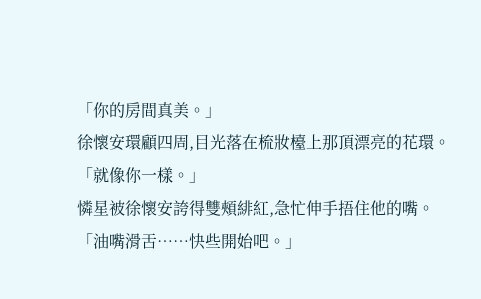「你的房間真美。」
徐懷安環顧四周,目光落在梳妝檯上那頂漂亮的花環。
「就像你一樣。」
憐星被徐懷安誇得雙頰緋紅,急忙伸手捂住他的嘴。
「油嘴滑舌……快些開始吧。」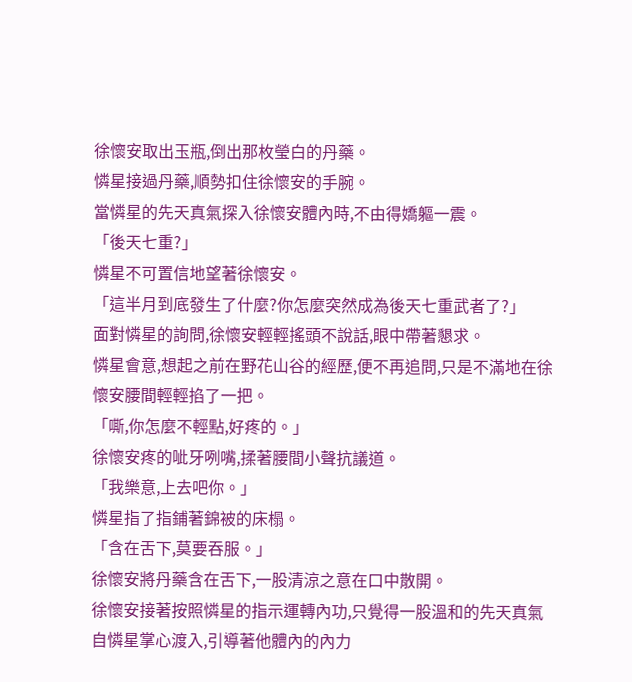徐懷安取出玉瓶,倒出那枚瑩白的丹藥。
憐星接過丹藥,順勢扣住徐懷安的手腕。
當憐星的先天真氣探入徐懷安體內時,不由得嬌軀一震。
「後天七重?」
憐星不可置信地望著徐懷安。
「這半月到底發生了什麼?你怎麼突然成為後天七重武者了?」
面對憐星的詢問,徐懷安輕輕搖頭不說話,眼中帶著懇求。
憐星會意,想起之前在野花山谷的經歷,便不再追問,只是不滿地在徐懷安腰間輕輕掐了一把。
「嘶,你怎麼不輕點,好疼的。」
徐懷安疼的呲牙咧嘴,揉著腰間小聲抗議道。
「我樂意,上去吧你。」
憐星指了指鋪著錦被的床榻。
「含在舌下,莫要吞服。」
徐懷安將丹藥含在舌下,一股清涼之意在口中散開。
徐懷安接著按照憐星的指示運轉內功,只覺得一股溫和的先天真氣自憐星掌心渡入,引導著他體內的內力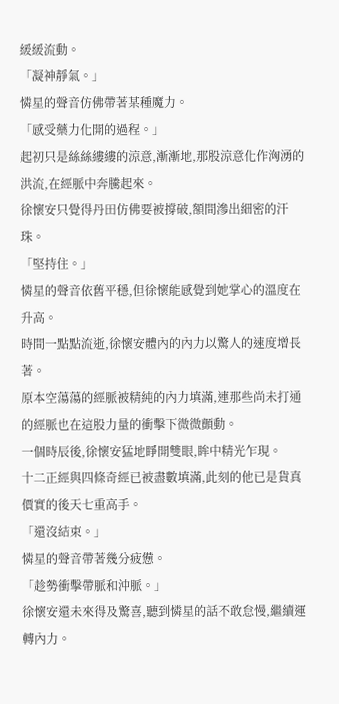緩緩流動。
「凝神靜氣。」
憐星的聲音仿佛帶著某種魔力。
「感受藥力化開的過程。」
起初只是絲絲縷縷的涼意,漸漸地,那股涼意化作洶湧的洪流,在經脈中奔騰起來。
徐懷安只覺得丹田仿佛要被撐破,額間滲出細密的汗珠。
「堅持住。」
憐星的聲音依舊平穩,但徐懷能感覺到她掌心的溫度在升高。
時間一點點流逝,徐懷安體內的內力以驚人的速度增長著。
原本空蕩蕩的經脈被精純的內力填滿,連那些尚未打通的經脈也在這股力量的衝擊下微微顫動。
一個時辰後,徐懷安猛地睜開雙眼,眸中精光乍現。
十二正經與四條奇經已被盡數填滿,此刻的他已是貨真價實的後天七重高手。
「還沒結束。」
憐星的聲音帶著幾分疲憊。
「趁勢衝擊帶脈和沖脈。」
徐懷安還未來得及驚喜,聽到憐星的話不敢怠慢,繼續運轉內力。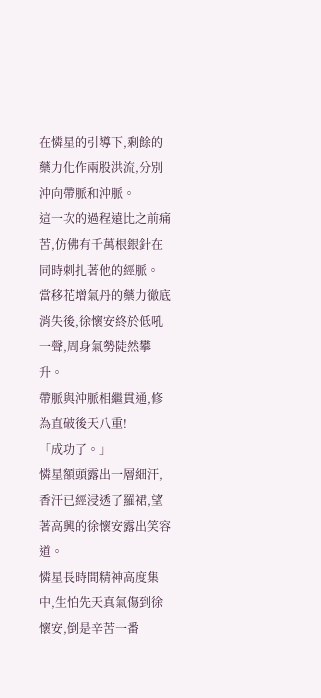在憐星的引導下,剩餘的藥力化作兩股洪流,分別沖向帶脈和沖脈。
這一次的過程遠比之前痛苦,仿佛有千萬根銀針在同時刺扎著他的經脈。
當移花增氣丹的藥力徹底消失後,徐懷安終於低吼一聲,周身氣勢陡然攀升。
帶脈與沖脈相繼貫通,修為直破後天八重!
「成功了。」
憐星額頭露出一層細汗,香汗已經浸透了羅裙,望著高興的徐懷安露出笑容道。
憐星長時間精神高度集中,生怕先天真氣傷到徐懷安,倒是辛苦一番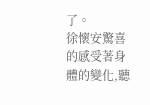了。
徐懷安驚喜的感受著身體的變化,聽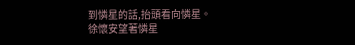到憐星的話,抬頭看向憐星。
徐懷安望著憐星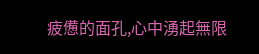疲憊的面孔,心中湧起無限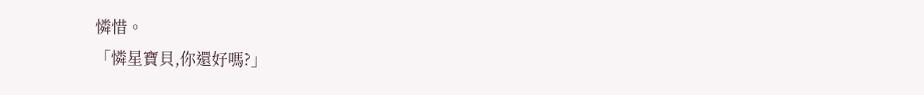憐惜。
「憐星寶貝,你還好嗎?」